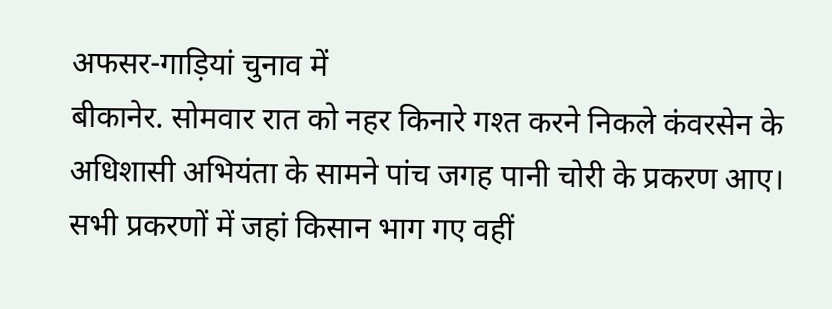अफसर-गाड़ियां चुनाव में
बीकानेर. सोमवार रात को नहर किनारे गश्त करने निकले कंवरसेन के अधिशासी अभियंता के सामने पांच जगह पानी चोरी के प्रकरण आए। सभी प्रकरणों में जहां किसान भाग गए वहीं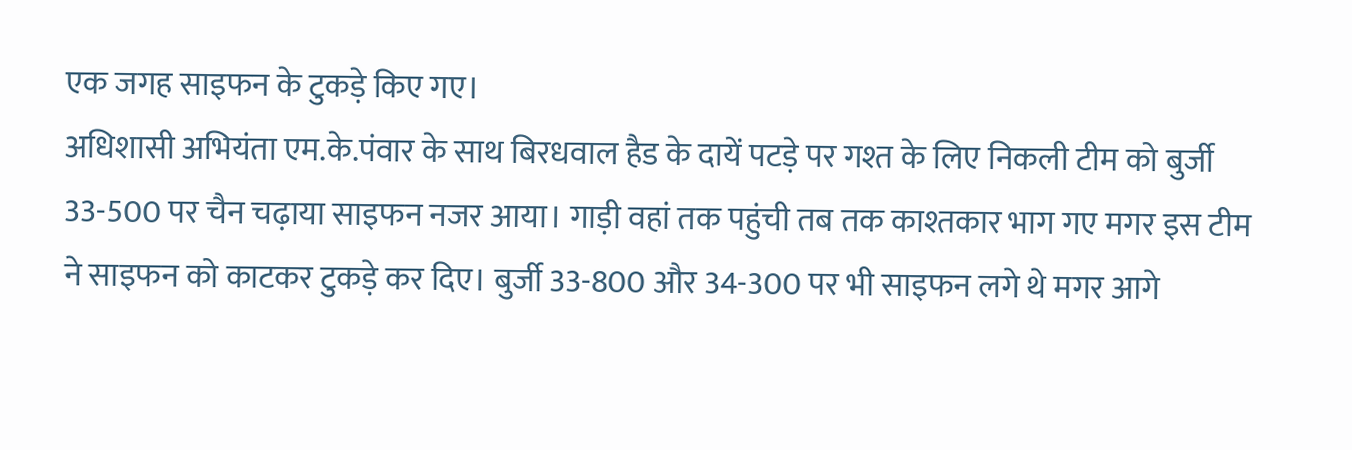एक जगह साइफन के टुकड़े किए गए।
अधिशासी अभियंता एम.के.पंवार के साथ बिरधवाल हैड के दायें पटड़े पर गश्त के लिए निकली टीम को बुर्जी 33-500 पर चैन चढ़ाया साइफन नजर आया। गाड़ी वहां तक पहुंची तब तक काश्तकार भाग गए मगर इस टीम ने साइफन को काटकर टुकड़े कर दिए। बुर्जी 33-800 और 34-300 पर भी साइफन लगे थे मगर आगे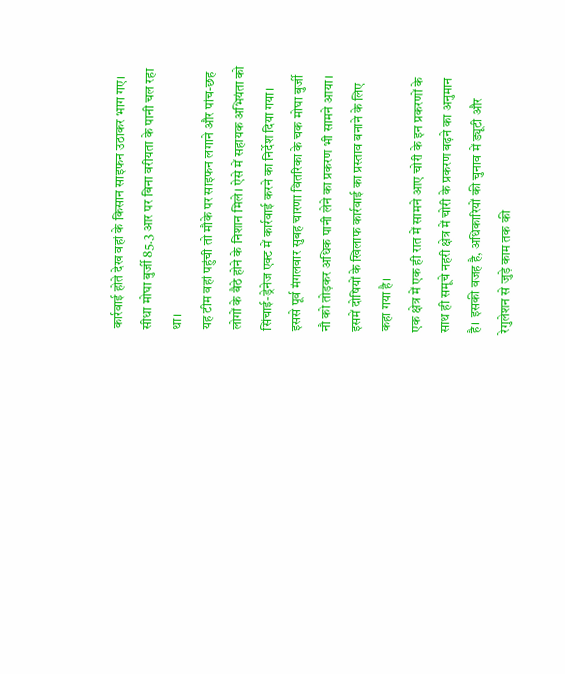कार्रवाई होते देख वहां के किसान साइफन उठाकर भाग गए। सीधा मोघा बुर्जी 85.3 आर पर बिना वरीयता के पानी चल रहा था।
यह टीम वहां पहुंची तो मौके पर साइफन लगाने और पांच-छह लोगों के बैठे होने के निशान मिले। ऐसे में सहायक अभियंता को सिंचाई-ड्रेनेज एक्ट में कार्रवाई करने का निर्देश दिया गया। इससे पूर्व मंगलवार सुबह चारणा वितरिका के चक मोघा बुर्जी नौ को तोड़कर अधिक पानी लेने का प्रकरण भी सामने आया। इसमें दोषियों के खिलाफ कार्रवाई का प्रस्ताव बनाने के लिए कहा गया है।
एक क्षेत्र में एक ही रात में सामने आए चोरी के इन प्रकरणों के साथ ही समूचे नहरी क्षेत्र में चोरी के प्रकरण बढ़ने का अनुमान है। इसकी वजह है, अधिकारियों की चुनाव में ड्यूटी और रेगुलेशन से जुड़े काम तक की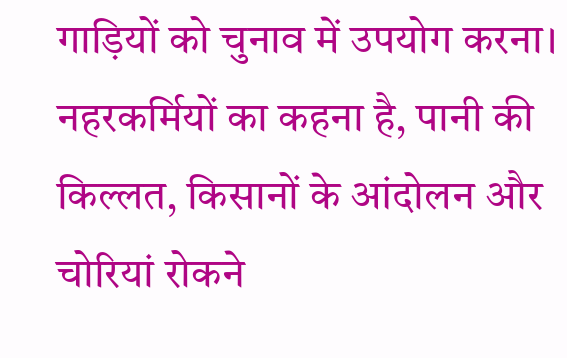गाड़ियों को चुनाव में उपयोग करना। नहरकर्मियों का कहना है, पानी की किल्लत, किसानों के आंदोलन और चोरियां रोकने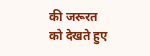की जरूरत को देखते हुए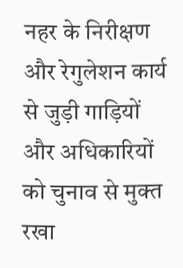नहर के निरीक्षण और रेगुलेशन कार्य से जुड़ी गाड़ियों और अधिकारियों को चुनाव से मुक्त रखा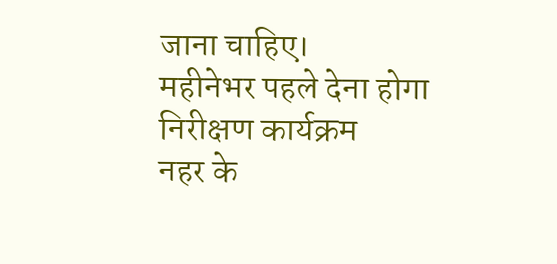जाना चाहिए।
महीनेभर पहले देना होगा निरीक्षण कार्यक्रम
नहर के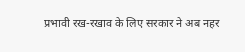प्रभावी रख-रखाव के लिए सरकार ने अब नहर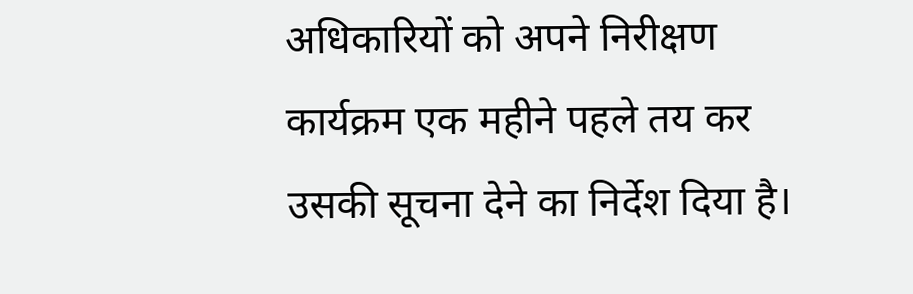अधिकारियों को अपने निरीक्षण कार्यक्रम एक महीने पहले तय कर उसकी सूचना देने का निर्देश दिया है।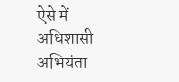ऐसे में अधिशासी अभियंता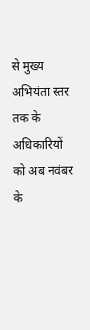से मुख्य अभियंता स्तर तक के अधिकारियों को अब नवंबर के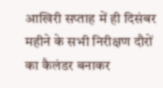आखिरी सप्ताह में ही दिसंबर महीने के सभी निरीक्षण दौरों का कैलंडर बनाकर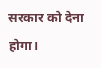सरकार को देना होगा।